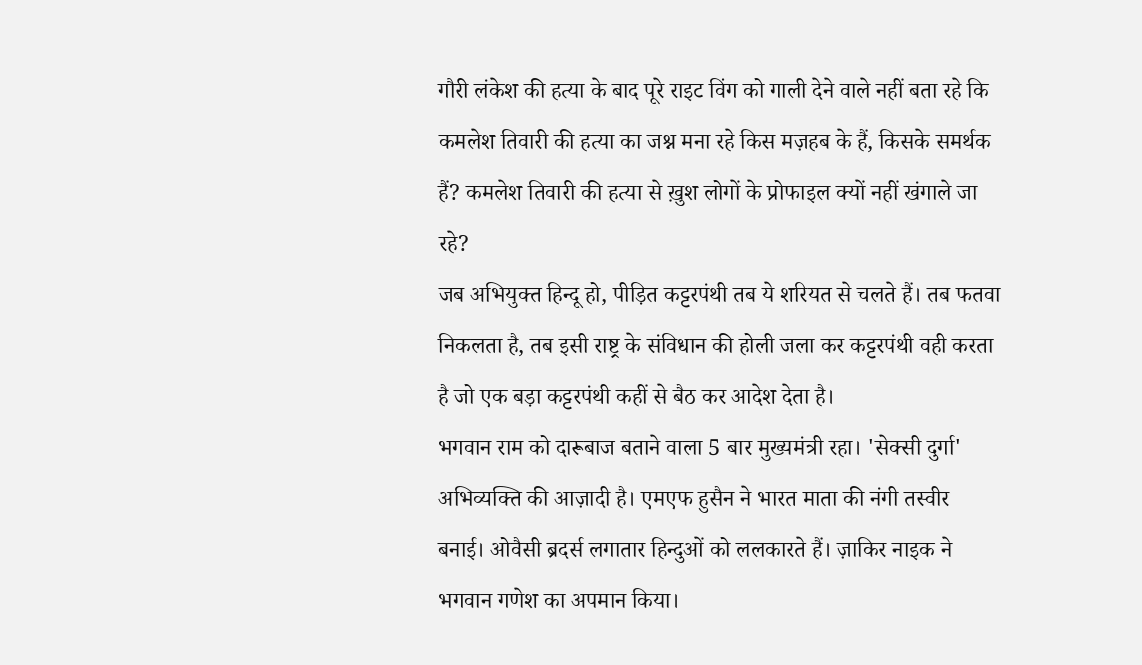गौरी लंकेश की हत्या के बाद पूरे राइट विंग को गाली देने वाले नहीं बता रहे कि कमलेश तिवारी की हत्या का जश्न मना रहे किस मज़हब के हैं, किसके समर्थक हैं? कमलेश तिवारी की हत्या से ख़ुश लोगों के प्रोफाइल क्यों नहीं खंगाले जा रहे?
जब अभियुक्त हिन्दू हो, पीड़ित कट्टरपंथी तब ये शरियत से चलते हैं। तब फतवा निकलता है, तब इसी राष्ट्र के संविधान की होली जला कर कट्टरपंथी वही करता है जो एक बड़ा कट्टरपंथी कहीं से बैठ कर आदेश देता है।
भगवान राम को दारूबाज बताने वाला 5 बार मुख्यमंत्री रहा। 'सेक्सी दुर्गा' अभिव्यक्ति की आज़ादी है। एमएफ हुसैन ने भारत माता की नंगी तस्वीर बनाई। ओवैसी ब्रदर्स लगातार हिन्दुओं को ललकारते हैं। ज़ाकिर नाइक ने भगवान गणेश का अपमान किया।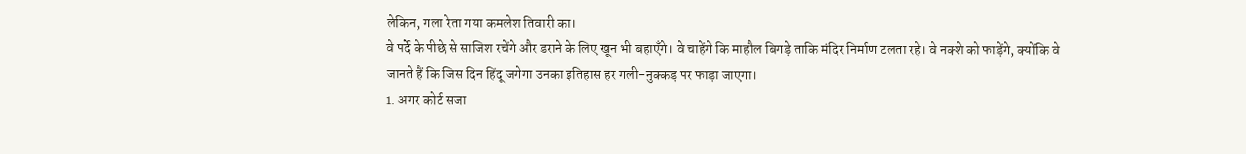लेकिन, गला रेता गया कमलेश तिवारी का।
वे पर्दे के पीछे से साजिश रचेंगे और डराने के लिए खून भी बहाएँगे। वे चाहेंगे कि माहौल बिगड़े ताकि मंदिर निर्माण टलता रहे। वे नक्शे को फाड़ेंगे, क्योंकि वे जानते हैं कि जिस दिन हिंदू जगेगा उनका इतिहास हर गली-नुक्कड़ पर फाड़ा जाएगा।
1. अगर कोर्ट सजा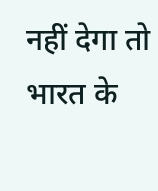नहीं देगा तो भारत के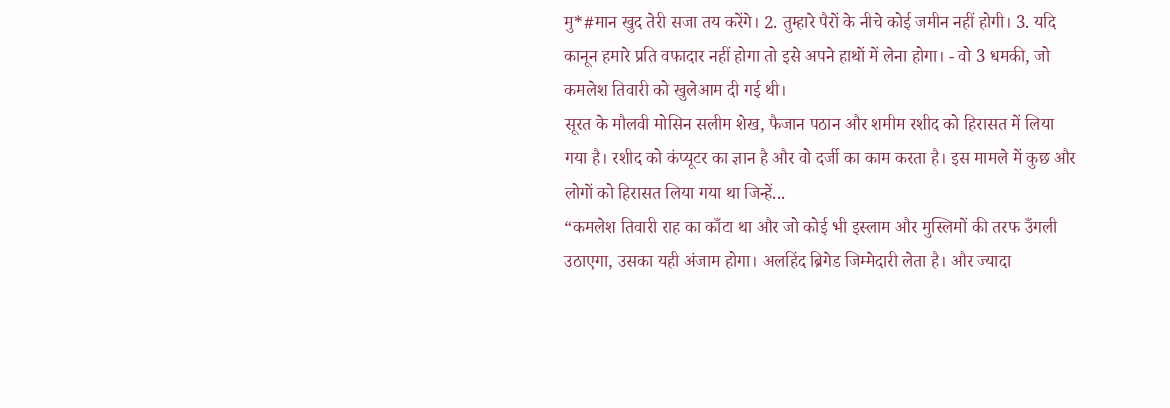मु*#मान खुद तेरी सजा तय करेंगे। 2. तुम्हारे पैरों के नीचे कोई जमीन नहीं होगी। 3. यदि कानून हमारे प्रति वफादार नहीं होगा तो इसे अपने हाथों में लेना होगा। - वो 3 धमकी, जो कमलेश तिवारी को खुलेआम दी गई थी।
सूरत के मौलवी मोसिन सलीम शेख, फैजान पठान और शमीम रशीद को हिरासत में लिया गया है। रशीद को कंप्यूटर का ज्ञान है और वो दर्जी का काम करता है। इस मामले में कुछ और लोगों को हिरासत लिया गया था जिन्हें...
“कमलेश तिवारी राह का काँटा था और जो कोई भी इस्लाम और मुस्लिमों की तरफ उँगली उठाएगा, उसका यही अंजाम होगा। अलहिंद ब्रिगेड जिम्मेदारी लेता है। और ज्यादा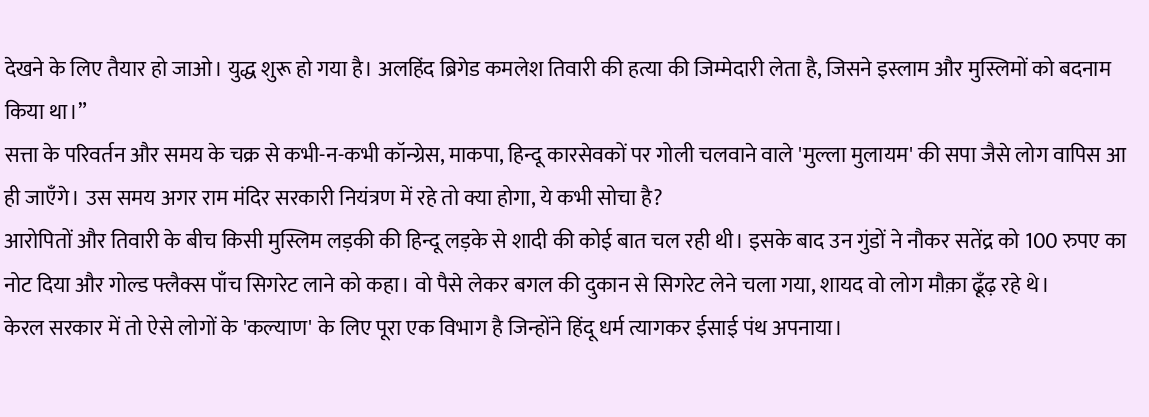देखने के लिए तैयार हो जाओ। युद्ध शुरू हो गया है। अलहिंद ब्रिगेड कमलेश तिवारी की हत्या की जिम्मेदारी लेता है, जिसने इस्लाम और मुस्लिमों को बदनाम किया था।”
सत्ता के परिवर्तन और समय के चक्र से कभी-न-कभी कॉन्ग्रेस, माकपा, हिन्दू कारसेवकों पर गोली चलवाने वाले 'मुल्ला मुलायम' की सपा जैसे लोग वापिस आ ही जाएँगे। उस समय अगर राम मंदिर सरकारी नियंत्रण में रहे तो क्या होगा, ये कभी सोचा है?
आरोपितों और तिवारी के बीच किसी मुस्लिम लड़की की हिन्दू लड़के से शादी की कोई बात चल रही थी। इसके बाद उन गुंडों ने नौकर सतेंद्र को 100 रुपए का नोट दिया और गोल्ड फ्लैक्स पाँच सिगरेट लाने को कहा। वो पैसे लेकर बगल की दुकान से सिगरेट लेने चला गया, शायद वो लोग मौक़ा ढूँढ़ रहे थे।
केरल सरकार में तो ऐसे लोगों के 'कल्याण' के लिए पूरा एक विभाग है जिन्होंने हिंदू धर्म त्यागकर ईसाई पंथ अपनाया।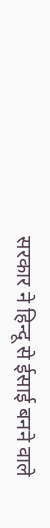सरकार ने हिन्दू से ईसाई बनने वाले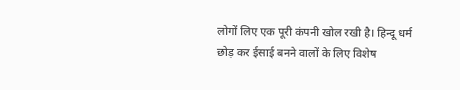लोगों लिए एक पूरी कंपनी खोल रखी है। हिन्दू धर्म छोड़ कर ईसाई बनने वालों के लिए विशेष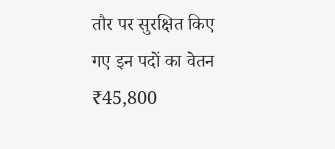तौर पर सुरक्षित किए गए इन पदों का वेतन ₹45,800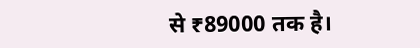से ₹89000 तक है।